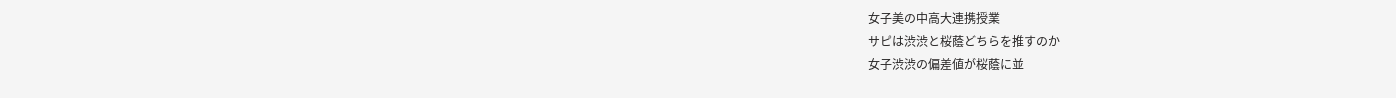女子美の中高大連携授業
サピは渋渋と桜蔭どちらを推すのか
女子渋渋の偏差値が桜蔭に並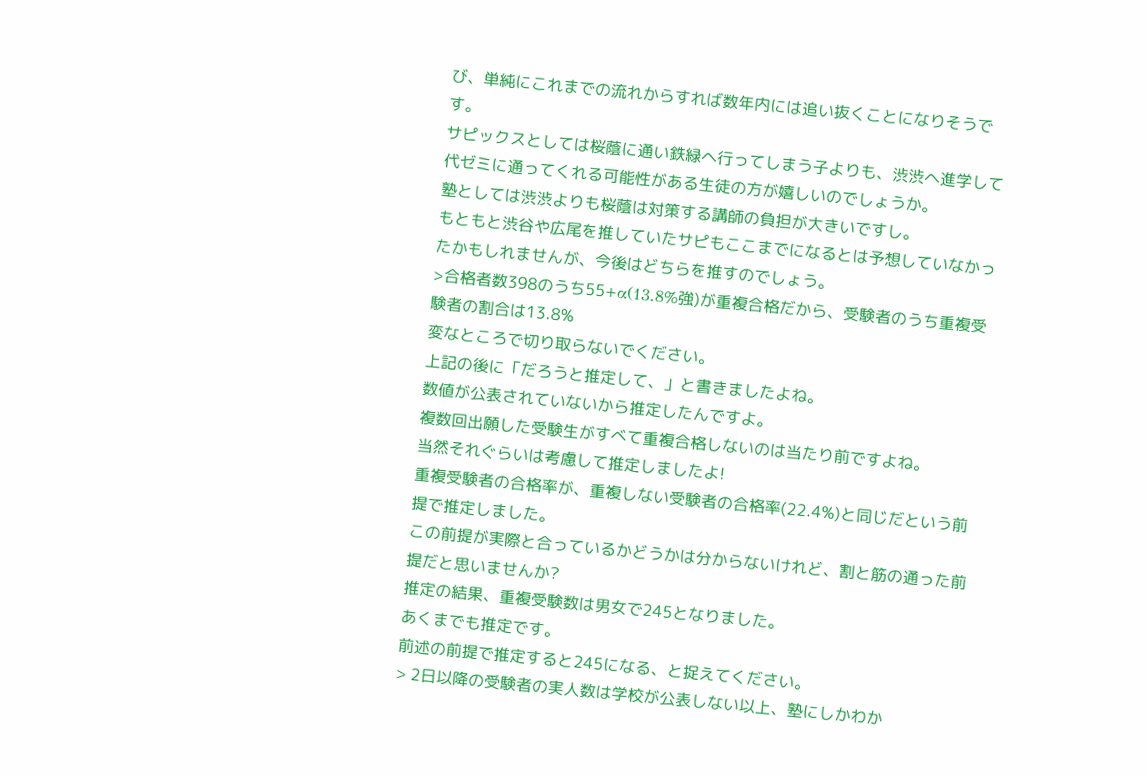び、単純にこれまでの流れからすれば数年内には追い抜くことになりそうです。
サピックスとしては桜蔭に通い鉄緑へ行ってしまう子よりも、渋渋へ進学して代ゼミに通ってくれる可能性がある生徒の方が嬉しいのでしょうか。
塾としては渋渋よりも桜蔭は対策する講師の負担が大きいですし。
もともと渋谷や広尾を推していたサピもここまでになるとは予想していなかったかもしれませんが、今後はどちらを推すのでしょう。
>合格者数398のうち55+α(13.8%強)が重複合格だから、受験者のうち重複受験者の割合は13.8%
変なところで切り取らないでください。
上記の後に「だろうと推定して、」と書きましたよね。
数値が公表されていないから推定したんですよ。
複数回出願した受験生がすべて重複合格しないのは当たり前ですよね。
当然それぐらいは考慮して推定しましたよ!
重複受験者の合格率が、重複しない受験者の合格率(22.4%)と同じだという前提で推定しました。
この前提が実際と合っているかどうかは分からないけれど、割と筋の通った前提だと思いませんか?
推定の結果、重複受験数は男女で245となりました。
あくまでも推定です。
前述の前提で推定すると245になる、と捉えてください。
> 2日以降の受験者の実人数は学校が公表しない以上、塾にしかわか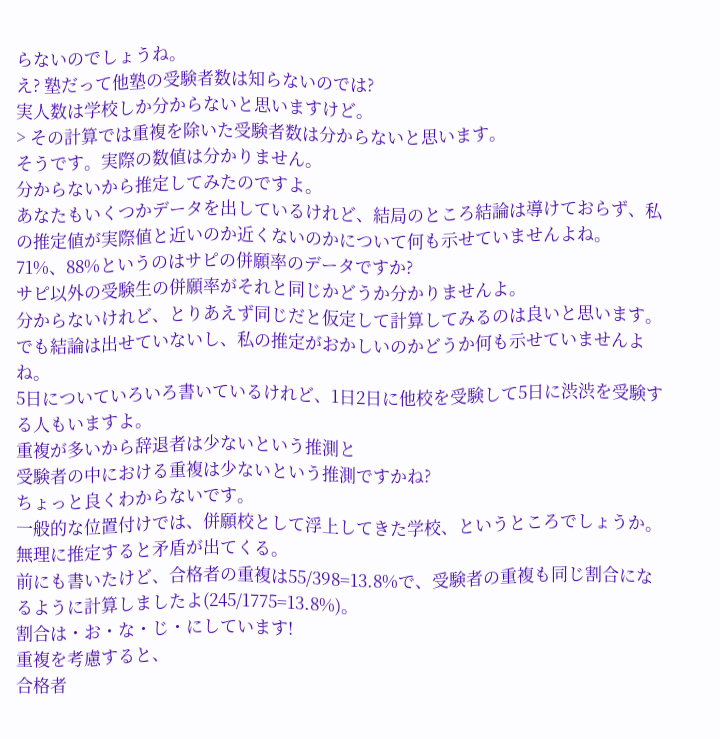らないのでしょうね。
え? 塾だって他塾の受験者数は知らないのでは?
実人数は学校しか分からないと思いますけど。
> その計算では重複を除いた受験者数は分からないと思います。
そうです。実際の数値は分かりません。
分からないから推定してみたのですよ。
あなたもいくつかデータを出しているけれど、結局のところ結論は導けておらず、私の推定値が実際値と近いのか近くないのかについて何も示せていませんよね。
71%、88%というのはサピの併願率のデータですか?
サピ以外の受験生の併願率がそれと同じかどうか分かりませんよ。
分からないけれど、とりあえず同じだと仮定して計算してみるのは良いと思います。
でも結論は出せていないし、私の推定がおかしいのかどうか何も示せていませんよね。
5日についていろいろ書いているけれど、1日2日に他校を受験して5日に渋渋を受験する人もいますよ。
重複が多いから辞退者は少ないという推測と
受験者の中における重複は少ないという推測ですかね?
ちょっと良くわからないです。
一般的な位置付けでは、併願校として浮上してきた学校、というところでしょうか。無理に推定すると矛盾が出てくる。
前にも書いたけど、合格者の重複は55/398=13.8%で、受験者の重複も同じ割合になるように計算しましたよ(245/1775=13.8%)。
割合は・お・な・じ・にしています!
重複を考慮すると、
合格者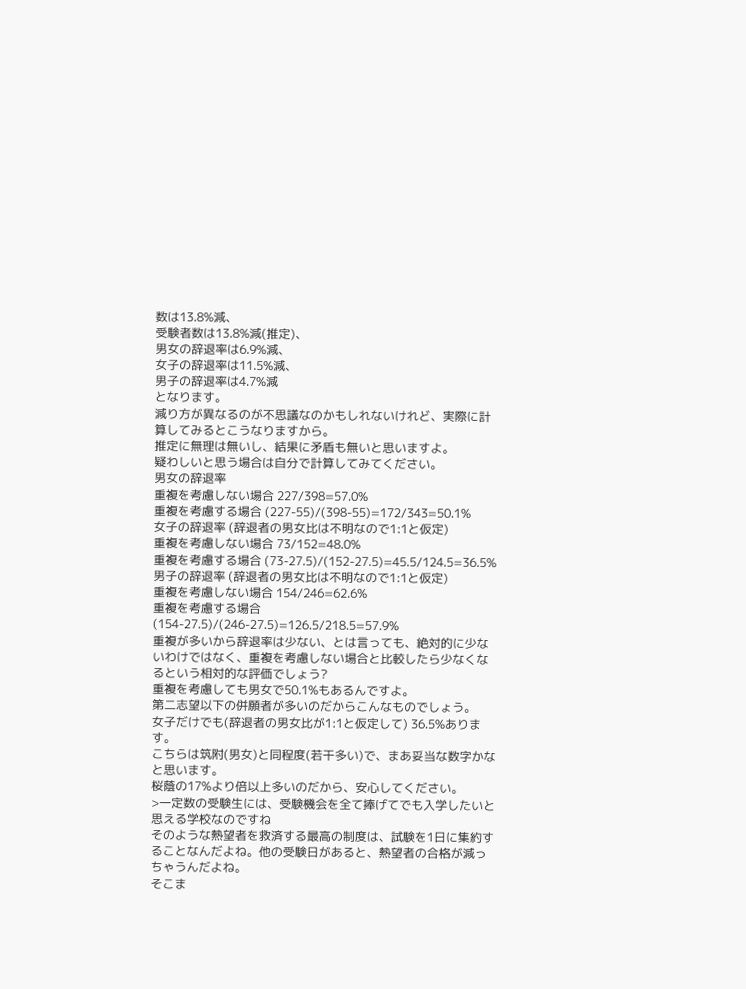数は13.8%減、
受験者数は13.8%減(推定)、
男女の辞退率は6.9%減、
女子の辞退率は11.5%減、
男子の辞退率は4.7%減
となります。
減り方が異なるのが不思議なのかもしれないけれど、実際に計算してみるとこうなりますから。
推定に無理は無いし、結果に矛盾も無いと思いますよ。
疑わしいと思う場合は自分で計算してみてください。
男女の辞退率
重複を考慮しない場合 227/398=57.0%
重複を考慮する場合 (227-55)/(398-55)=172/343=50.1%
女子の辞退率 (辞退者の男女比は不明なので1:1と仮定)
重複を考慮しない場合 73/152=48.0%
重複を考慮する場合 (73-27.5)/(152-27.5)=45.5/124.5=36.5%
男子の辞退率 (辞退者の男女比は不明なので1:1と仮定)
重複を考慮しない場合 154/246=62.6%
重複を考慮する場合 (154-27.5)/(246-27.5)=126.5/218.5=57.9%
重複が多いから辞退率は少ない、とは言っても、絶対的に少ないわけではなく、重複を考慮しない場合と比較したら少なくなるという相対的な評価でしょう?
重複を考慮しても男女で50.1%もあるんですよ。
第二志望以下の併願者が多いのだからこんなものでしょう。
女子だけでも(辞退者の男女比が1:1と仮定して) 36.5%あります。
こちらは筑附(男女)と同程度(若干多い)で、まあ妥当な数字かなと思います。
桜蔭の17%より倍以上多いのだから、安心してください。
>一定数の受験生には、受験機会を全て捧げてでも入学したいと思える学校なのですね
そのような熱望者を救済する最高の制度は、試験を1日に集約することなんだよね。他の受験日があると、熱望者の合格が減っちゃうんだよね。
そこま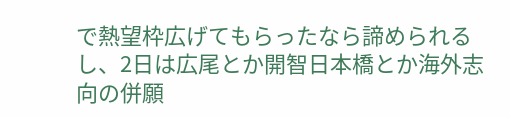で熱望枠広げてもらったなら諦められるし、2日は広尾とか開智日本橋とか海外志向の併願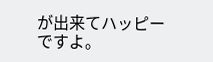が出来てハッピーですよ。